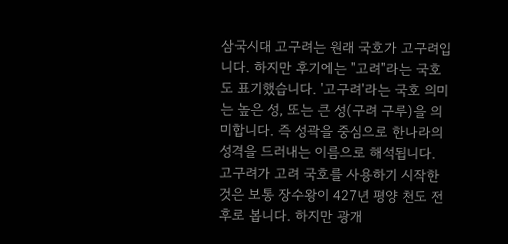삼국시대 고구려는 원래 국호가 고구려입니다. 하지만 후기에는 "고려"라는 국호도 표기했습니다. '고구려'라는 국호 의미는 높은 성, 또는 큰 성(구려 구루)을 의미합니다. 즉 성곽을 중심으로 한나라의 성격을 드러내는 이름으로 해석됩니다.
고구려가 고려 국호를 사용하기 시작한 것은 보통 장수왕이 427년 평양 천도 전후로 봅니다. 하지만 광개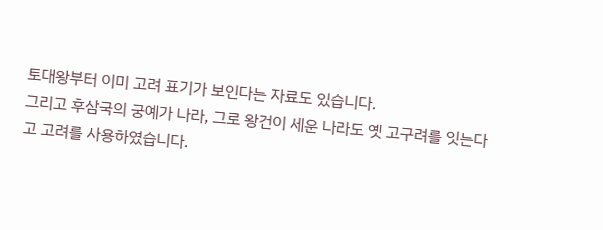토대왕부터 이미 고려 표기가 보인다는 자료도 있습니다.
그리고 후삼국의 궁예가 나라, 그로 왕건이 세운 나라도 옛 고구려를 잇는다고 고려를 사용하였습니다.